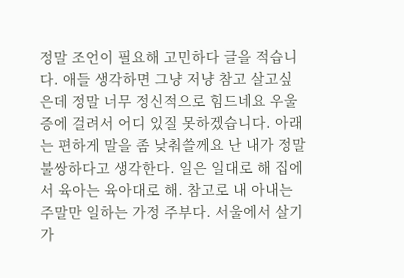정말 조언이 필요해 고민하다 글을 적습니다. 애들 생각하면 그냥 저냥 참고 살고싶은데 정말 너무 정신적으로 힘드네요 우울증에 걸려서 어디 있질 못하겠습니다. 아래는 편하게 말을 좀 낮춰쓸께요 난 내가 정말 불쌍하다고 생각한다. 일은 일대로 해 집에서 육아는 육아대로 해. 참고로 내 아내는 주말만 일하는 가정 주부다. 서울에서 살기가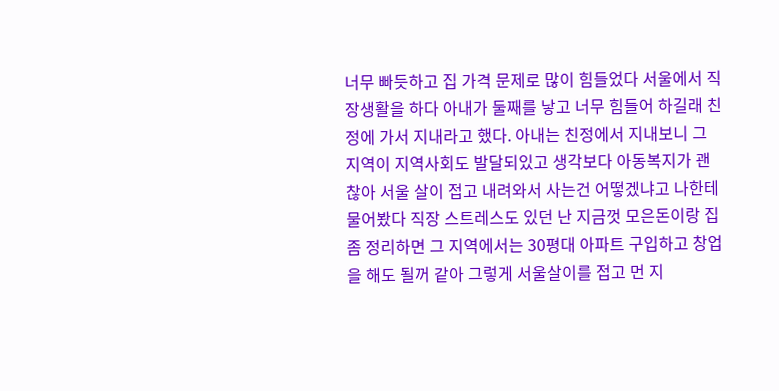너무 빠듯하고 집 가격 문제로 많이 힘들었다 서울에서 직장생활을 하다 아내가 둘째를 낳고 너무 힘들어 하길래 친정에 가서 지내라고 했다. 아내는 친정에서 지내보니 그 지역이 지역사회도 발달되있고 생각보다 아동복지가 괜찮아 서울 살이 접고 내려와서 사는건 어떻겠냐고 나한테 물어봤다 직장 스트레스도 있던 난 지금껏 모은돈이랑 집좀 정리하면 그 지역에서는 30평대 아파트 구입하고 창업을 해도 될꺼 같아 그렇게 서울살이를 접고 먼 지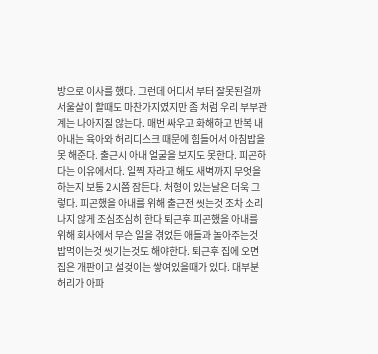방으로 이사를 했다. 그런데 어디서 부터 잘못된걸까 서울살이 할때도 마찬가지였지만 좀 처럼 우리 부부관계는 나아지질 않는다. 매번 싸우고 화해하고 반복 내 아내는 육아와 허리디스크 때문에 힘들어서 아침밥을 못 해준다. 출근시 아내 얼굴을 보지도 못한다. 피곤하다는 이유에서다. 일찍 자라고 해도 새벽까지 무엇을 하는지 보통 2시쯤 잠든다. 처형이 있는날은 더욱 그렇다. 피곤했을 아내를 위해 출근전 씻는것 조차 소리나지 않게 조심조심히 한다 퇴근후 피곤했을 아내를 위해 회사에서 무슨 일을 겪었든 애들과 놀아주는것 밥먹이는것 씻기는것도 해야한다. 퇴근후 집에 오면 집은 개판이고 설겆이는 쌓여있을때가 있다. 대부분 허리가 아파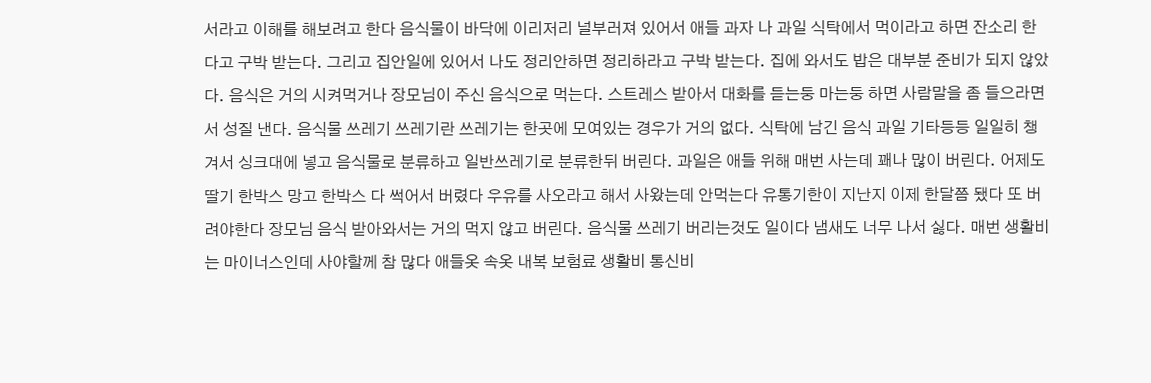서라고 이해를 해보려고 한다 음식물이 바닥에 이리저리 널부러져 있어서 애들 과자 나 과일 식탁에서 먹이라고 하면 잔소리 한다고 구박 받는다. 그리고 집안일에 있어서 나도 정리안하면 정리하라고 구박 받는다. 집에 와서도 밥은 대부분 준비가 되지 않았다. 음식은 거의 시켜먹거나 장모님이 주신 음식으로 먹는다. 스트레스 받아서 대화를 듣는둥 마는둥 하면 사람말을 좀 들으라면서 성질 낸다. 음식물 쓰레기 쓰레기란 쓰레기는 한곳에 모여있는 경우가 거의 없다. 식탁에 남긴 음식 과일 기타등등 일일히 챙겨서 싱크대에 넣고 음식물로 분류하고 일반쓰레기로 분류한뒤 버린다. 과일은 애들 위해 매번 사는데 꽤나 많이 버린다. 어제도 딸기 한박스 망고 한박스 다 썩어서 버렸다 우유를 사오라고 해서 사왔는데 안먹는다 유통기한이 지난지 이제 한달쯤 됐다 또 버려야한다 장모님 음식 받아와서는 거의 먹지 않고 버린다. 음식물 쓰레기 버리는것도 일이다 냄새도 너무 나서 싫다. 매번 생활비는 마이너스인데 사야할께 참 많다 애들옷 속옷 내복 보험료 생활비 통신비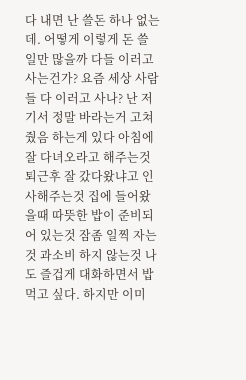다 내면 난 쓸돈 하나 없는데. 어떻게 이렇게 돈 쓸 일만 많을까 다들 이러고 사는건가? 요즘 세상 사람들 다 이러고 사나? 난 저기서 정말 바라는거 고쳐줬음 하는게 있다 아침에 잘 다녀오라고 해주는것 퇴근후 잘 갔다왔냐고 인사해주는것 집에 들어왔을때 따뜻한 밥이 준비되어 있는것 잠좀 일찍 자는것 과소비 하지 않는것 나도 즐겁게 대화하면서 밥 먹고 싶다. 하지만 이미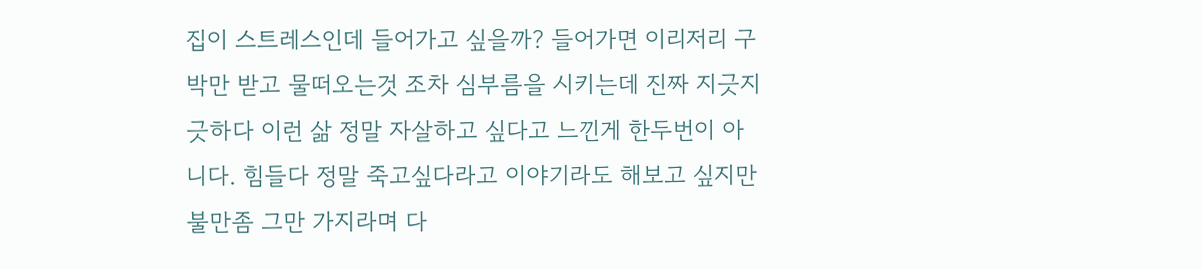집이 스트레스인데 들어가고 싶을까? 들어가면 이리저리 구박만 받고 물떠오는것 조차 심부름을 시키는데 진짜 지긋지긋하다 이런 삶 정말 자살하고 싶다고 느낀게 한두번이 아니다. 힘들다 정말 죽고싶다라고 이야기라도 해보고 싶지만 불만좀 그만 가지라며 다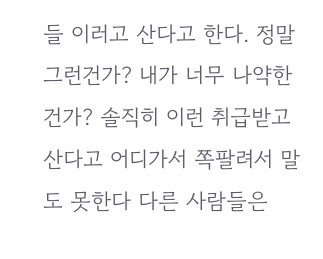들 이러고 산다고 한다. 정말 그런건가? 내가 너무 나약한건가? 솔직히 이런 취급받고 산다고 어디가서 쪽팔려서 말도 못한다 다른 사람들은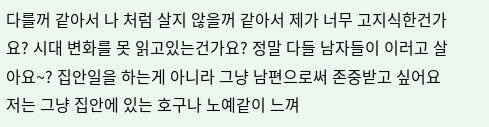다를꺼 같아서 나 처럼 살지 않을꺼 같아서 제가 너무 고지식한건가요? 시대 변화를 못 읽고있는건가요? 정말 다들 남자들이 이러고 살아요~? 집안일을 하는게 아니라 그냥 남편으로써 존중받고 싶어요 저는 그냥 집안에 있는 호구나 노예같이 느껴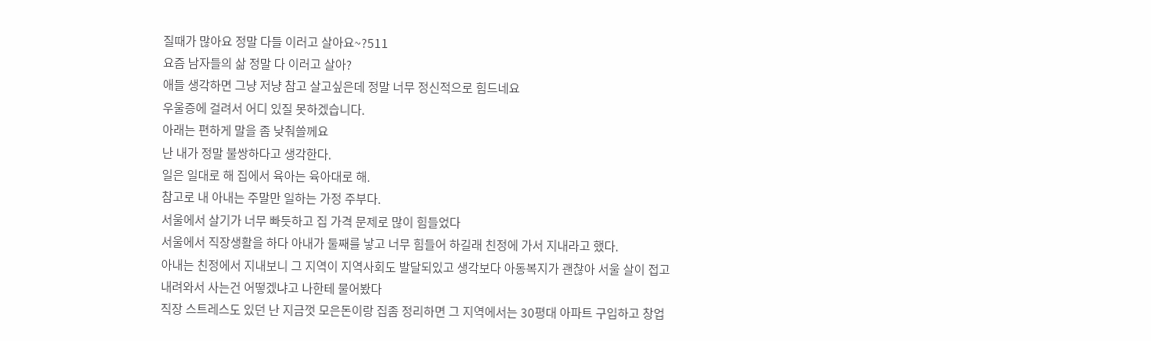질때가 많아요 정말 다들 이러고 살아요~?511
요즘 남자들의 삶 정말 다 이러고 살아?
애들 생각하면 그냥 저냥 참고 살고싶은데 정말 너무 정신적으로 힘드네요
우울증에 걸려서 어디 있질 못하겠습니다.
아래는 편하게 말을 좀 낮춰쓸께요
난 내가 정말 불쌍하다고 생각한다.
일은 일대로 해 집에서 육아는 육아대로 해.
참고로 내 아내는 주말만 일하는 가정 주부다.
서울에서 살기가 너무 빠듯하고 집 가격 문제로 많이 힘들었다
서울에서 직장생활을 하다 아내가 둘째를 낳고 너무 힘들어 하길래 친정에 가서 지내라고 했다.
아내는 친정에서 지내보니 그 지역이 지역사회도 발달되있고 생각보다 아동복지가 괜찮아 서울 살이 접고 내려와서 사는건 어떻겠냐고 나한테 물어봤다
직장 스트레스도 있던 난 지금껏 모은돈이랑 집좀 정리하면 그 지역에서는 30평대 아파트 구입하고 창업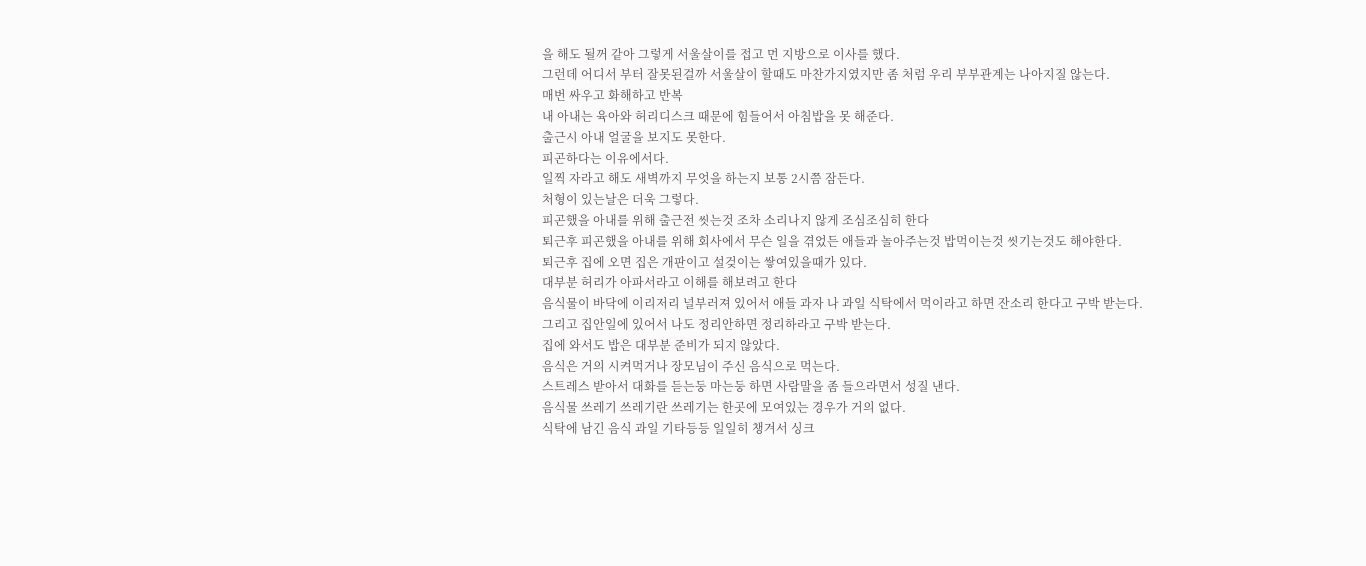을 해도 될꺼 같아 그렇게 서울살이를 접고 먼 지방으로 이사를 했다.
그런데 어디서 부터 잘못된걸까 서울살이 할때도 마찬가지였지만 좀 처럼 우리 부부관계는 나아지질 않는다.
매번 싸우고 화해하고 반복
내 아내는 육아와 허리디스크 때문에 힘들어서 아침밥을 못 해준다.
출근시 아내 얼굴을 보지도 못한다.
피곤하다는 이유에서다.
일찍 자라고 해도 새벽까지 무엇을 하는지 보통 2시쯤 잠든다.
처형이 있는날은 더욱 그렇다.
피곤했을 아내를 위해 출근전 씻는것 조차 소리나지 않게 조심조심히 한다
퇴근후 피곤했을 아내를 위해 회사에서 무슨 일을 겪었든 애들과 놀아주는것 밥먹이는것 씻기는것도 해야한다.
퇴근후 집에 오면 집은 개판이고 설겆이는 쌓여있을때가 있다.
대부분 허리가 아파서라고 이해를 해보려고 한다
음식물이 바닥에 이리저리 널부러져 있어서 애들 과자 나 과일 식탁에서 먹이라고 하면 잔소리 한다고 구박 받는다.
그리고 집안일에 있어서 나도 정리안하면 정리하라고 구박 받는다.
집에 와서도 밥은 대부분 준비가 되지 않았다.
음식은 거의 시켜먹거나 장모님이 주신 음식으로 먹는다.
스트레스 받아서 대화를 듣는둥 마는둥 하면 사람말을 좀 들으라면서 성질 낸다.
음식물 쓰레기 쓰레기란 쓰레기는 한곳에 모여있는 경우가 거의 없다.
식탁에 남긴 음식 과일 기타등등 일일히 챙겨서 싱크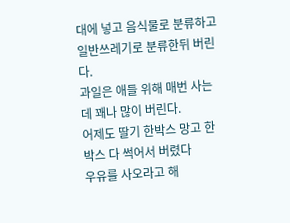대에 넣고 음식물로 분류하고 일반쓰레기로 분류한뒤 버린다.
과일은 애들 위해 매번 사는데 꽤나 많이 버린다.
어제도 딸기 한박스 망고 한박스 다 썩어서 버렸다
우유를 사오라고 해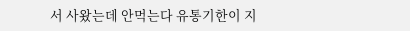서 사왔는데 안먹는다 유통기한이 지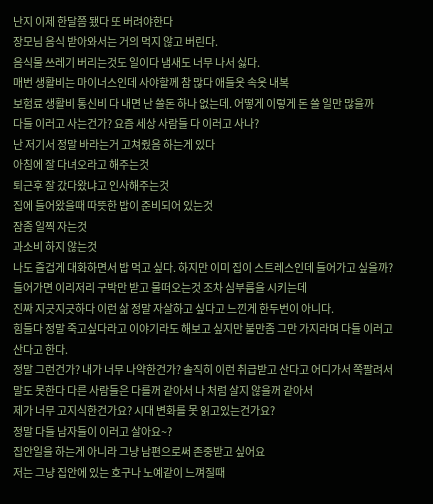난지 이제 한달쯤 됐다 또 버려야한다
장모님 음식 받아와서는 거의 먹지 않고 버린다.
음식물 쓰레기 버리는것도 일이다 냄새도 너무 나서 싫다.
매번 생활비는 마이너스인데 사야할께 참 많다 애들옷 속옷 내복
보험료 생활비 통신비 다 내면 난 쓸돈 하나 없는데. 어떻게 이렇게 돈 쓸 일만 많을까
다들 이러고 사는건가? 요즘 세상 사람들 다 이러고 사나?
난 저기서 정말 바라는거 고쳐줬음 하는게 있다
아침에 잘 다녀오라고 해주는것
퇴근후 잘 갔다왔냐고 인사해주는것
집에 들어왔을때 따뜻한 밥이 준비되어 있는것
잠좀 일찍 자는것
과소비 하지 않는것
나도 즐겁게 대화하면서 밥 먹고 싶다. 하지만 이미 집이 스트레스인데 들어가고 싶을까? 들어가면 이리저리 구박만 받고 물떠오는것 조차 심부름을 시키는데
진짜 지긋지긋하다 이런 삶 정말 자살하고 싶다고 느낀게 한두번이 아니다.
힘들다 정말 죽고싶다라고 이야기라도 해보고 싶지만 불만좀 그만 가지라며 다들 이러고 산다고 한다.
정말 그런건가? 내가 너무 나약한건가? 솔직히 이런 취급받고 산다고 어디가서 쪽팔려서 말도 못한다 다른 사람들은 다를꺼 같아서 나 처럼 살지 않을꺼 같아서
제가 너무 고지식한건가요? 시대 변화를 못 읽고있는건가요?
정말 다들 남자들이 이러고 살아요~?
집안일을 하는게 아니라 그냥 남편으로써 존중받고 싶어요
저는 그냥 집안에 있는 호구나 노예같이 느껴질때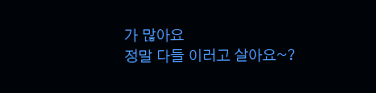가 많아요
정말 다들 이러고 살아요~?